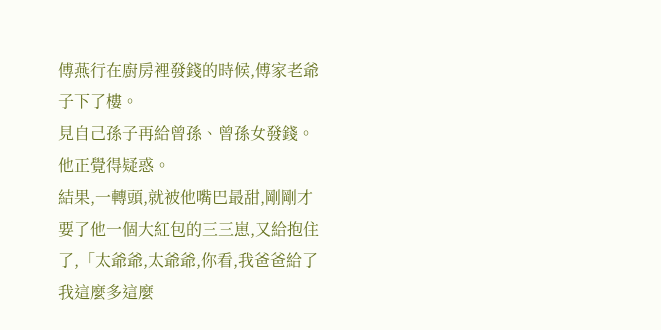傅燕行在廚房裡發錢的時候,傅家老爺子下了樓。
見自己孫子再給曾孫、曾孫女發錢。
他正覺得疑惑。
結果,一轉頭,就被他嘴巴最甜,剛剛才要了他一個大紅包的三三崽,又給抱住了,「太爺爺,太爺爺,你看,我爸爸給了我這麼多這麼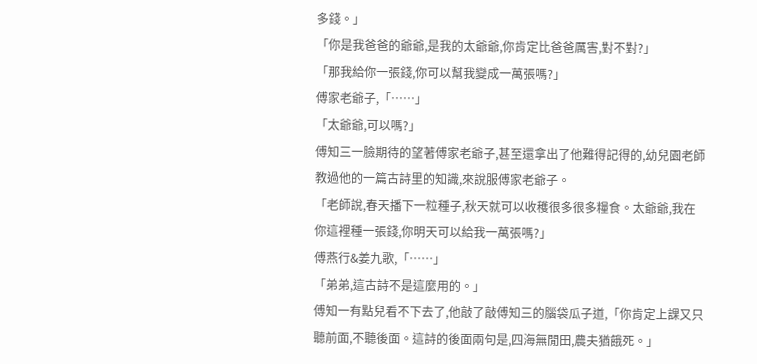多錢。」
「你是我爸爸的爺爺,是我的太爺爺,你肯定比爸爸厲害,對不對?」
「那我給你一張錢,你可以幫我變成一萬張嗎?」
傅家老爺子,「……」
「太爺爺,可以嗎?」
傅知三一臉期待的望著傅家老爺子,甚至還拿出了他難得記得的,幼兒園老師教過他的一篇古詩里的知識,來說服傅家老爺子。
「老師說,春天播下一粒種子,秋天就可以收穫很多很多糧食。太爺爺,我在你這裡種一張錢,你明天可以給我一萬張嗎?」
傅燕行&姜九歌,「……」
「弟弟,這古詩不是這麼用的。」
傅知一有點兒看不下去了,他敲了敲傅知三的腦袋瓜子道,「你肯定上課又只聽前面,不聽後面。這詩的後面兩句是,四海無閒田,農夫猶餓死。」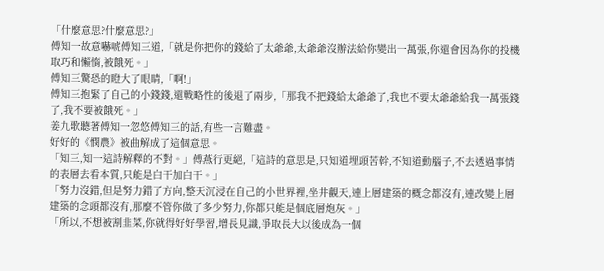「什麼意思?什麼意思?」
傅知一故意嚇唬傅知三道,「就是你把你的錢給了太爺爺,太爺爺沒辦法給你變出一萬張,你還會因為你的投機取巧和懶惰,被餓死。」
傅知三驚恐的瞪大了眼睛,「啊!」
傅知三抱緊了自己的小錢錢,還戰略性的後退了兩步,「那我不把錢給太爺爺了,我也不要太爺爺給我一萬張錢了,我不要被餓死。」
姜九歌聽著傅知一忽悠傅知三的話,有些一言難盡。
好好的《憫農》被曲解成了這個意思。
「知三,知一這詩解釋的不對。」傅燕行更絕,「這詩的意思是,只知道埋頭苦幹,不知道動腦子,不去透過事情的表層去看本質,只能是白干加白干。」
「努力沒錯,但是努力錯了方向,整天沉浸在自己的小世界裡,坐井觀天,連上層建築的概念都沒有,連改變上層建築的念頭都沒有,那麼不管你做了多少努力,你都只能是個底層炮灰。」
「所以,不想被割韭菜,你就得好好學習,增長見識,爭取長大以後成為一個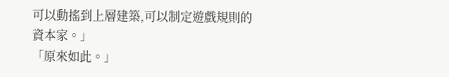可以動搖到上層建築,可以制定遊戲規則的資本家。」
「原來如此。」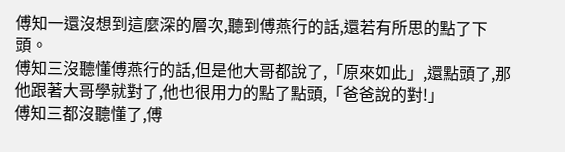傅知一還沒想到這麼深的層次,聽到傅燕行的話,還若有所思的點了下頭。
傅知三沒聽懂傅燕行的話,但是他大哥都說了,「原來如此」,還點頭了,那他跟著大哥學就對了,他也很用力的點了點頭,「爸爸說的對!」
傅知三都沒聽懂了,傅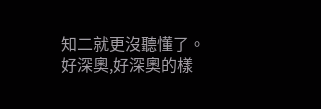知二就更沒聽懂了。
好深奧,好深奧的樣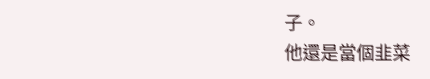子。
他還是當個韭菜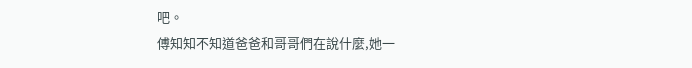吧。
傅知知不知道爸爸和哥哥們在說什麼,她一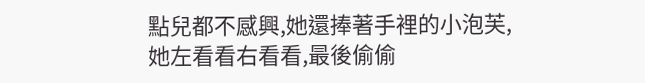點兒都不感興,她還捧著手裡的小泡芙,她左看看右看看,最後偷偷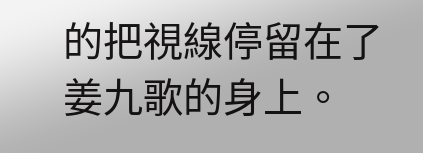的把視線停留在了姜九歌的身上。